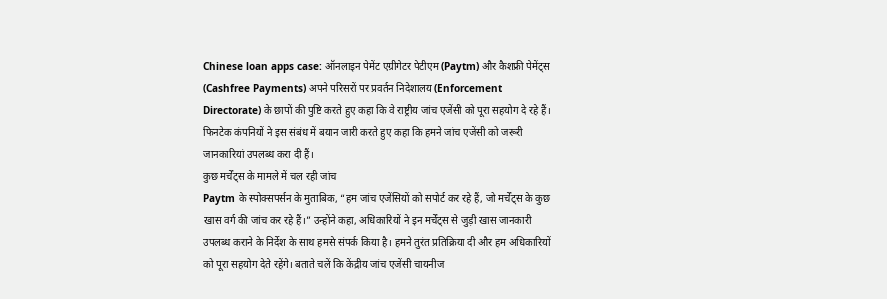Chinese loan apps case: ऑनलाइन पेमेंट एग्रीगेटर पेटीएम (Paytm) और कैशफ्री पेमेंट्स (Cashfree Payments) अपने परिसरों पर प्रवर्तन निदेशालय (Enforcement Directorate) के छापों की पुष्टि करते हुए कहा कि वे राष्ट्रीय जांच एजेंसी को पूरा सहयोग दे रहे हैं। फिनटेक कंपनियों ने इस संबंध में बयान जारी करते हुए कहा कि हमने जांच एजेंसी को जरूरी जानकारियां उपलब्ध करा दी हैं।
कुछ मर्चेंट्स के मामले में चल रही जांच
Paytm के स्पोक्सपर्सन के मुताबिक, “हम जांच एजेंसियों को सपोर्ट कर रहे हैं, जो मर्चेंट्स के कुछ खास वर्ग की जांच कर रहे हैं।” उन्होंने कहा, अधिकारियों ने इन मर्चेंट्स से जुड़ी खास जानकारी उपलब्ध कराने के निर्देश के साथ हमसे संपर्क किया है। हमने तुरंत प्रतिक्रिया दी और हम अधिकारियों को पूरा सहयोग देते रहेंगे। बताते चलें कि केंद्रीय जांच एजेंसी चायनीज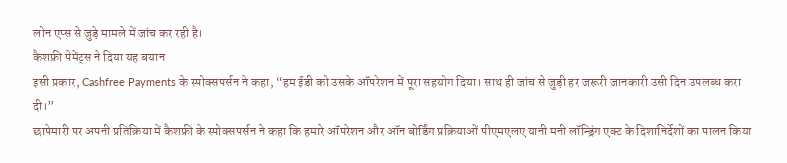लोन एप्स से जुड़े मामले में जांच कर रही है।
कैशफ्री पेमेंट्स ने दिया यह बयान
इसी प्रकार, Cashfree Payments के स्पोक्सपर्सन ने कहा, “हम ईडी को उसके ऑपरेशन में पूरा सहयोग दिया। साथ ही जांच से जुड़ी हर जरूरी जानकारी उसी दिन उपलब्ध करा दी।”
छापेमारी पर अपनी प्रतिक्रिया में कैशफ्री के स्पोक्सपर्सन ने कहा कि हमारे ऑपरेशन और ऑन बोर्डिंग प्रक्रियाओं पीएमएलए यानी मनी लॉन्ड्रिंग एक्ट के दिशानिर्देशों का पालन किया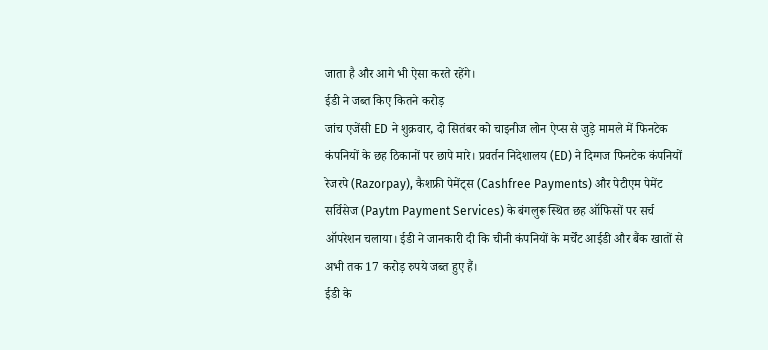जाता है और आगे भी ऐसा करते रहेंगे।
ईडी ने जब्त किए कितने करोड़
जांच एजेंसी ED ने शुक्रवार, दो सितंबर को चाइनीज लोन ऐप्स से जुड़े मामले में फिनटेक कंपनियों के छह ठिकानों पर छापे मारे। प्रवर्तन निदेशालय (ED) ने दिग्गज फिनटेक कंपनियों रेजरपे (Razorpay), कैशफ्री पेमेंट्स (Cashfree Payments) और पेटीएम पेमेंट सर्विसेज (Paytm Payment Services) के बंगलुरू स्थित छह ऑफिसों पर सर्च ऑपरेशन चलाया। ईडी ने जानकारी दी कि चीनी कंपनियों के मर्चेंट आईडी और बैंक खातों से अभी तक 17 करोड़ रुपये जब्त हुए हैं।
ईडी के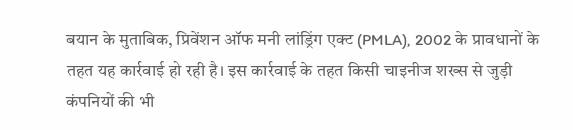बयान के मुताबिक, प्रिवेंशन ऑफ मनी लांड्रिंग एक्ट (PMLA), 2002 के प्रावधानों के तहत यह कार्रवाई हो रही है। इस कार्रवाई के तहत किसी चाइनीज शख्स से जुड़ी कंपनियों की भी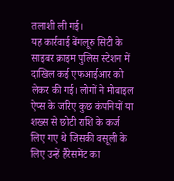तलाशी ली गई।
यह कार्रवाई बेंगलूरु सिटी के साइबर क्राइम पुलिस स्टेशन में दाखिल कई एफआईआर को लेकर की गई। लोगों ने मोबाइल ऐप्स के जरिए कुछ कंपनियों या शख्स से छोटी राशि के कर्ज लिए गए थे जिसकी वसूली के लिए उन्हें हैरेसमेंट का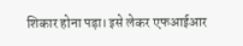शिकार होना पड़ा। इसे लेकर एफआईआर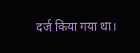दर्ज किया गया था।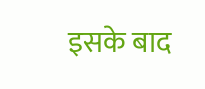इसके बाद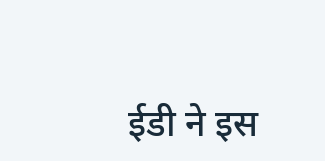ईडी ने इस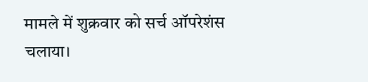मामले में शुक्रवार को सर्च ऑपरेशंस चलाया।